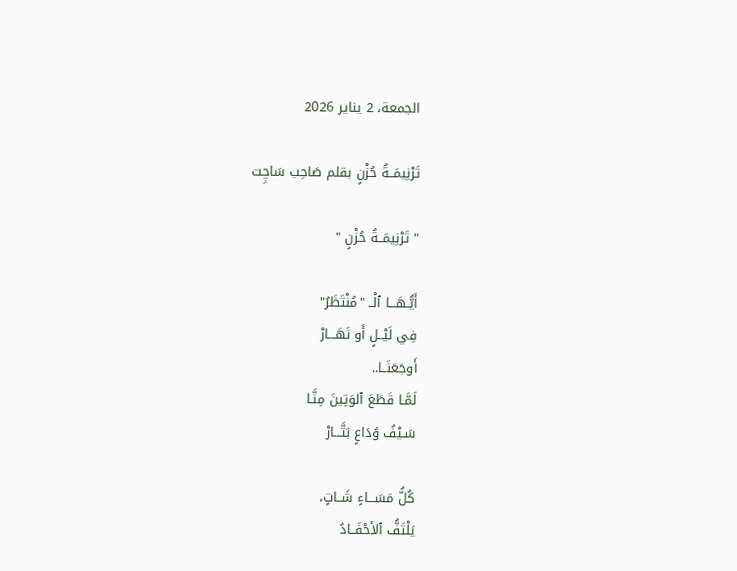الجمعة، 2 يناير 2026

تَرْنِيمَــةُ حُزْنٍ بقلم صَاحِب سَاچِت

" تَرْنِيمَــةُ حُزْنٍ "

أَيُّـهَـــا ٱلْــ "مُنْتَظَرُ"
فِي لَيْــلٍ أَو نَهَـــارْ
أَوجَعَنَــا..
لَمَّـا قَطَعَ ٱلوَتِينَ مِنَّـا
سَـيْفُ وُدَاعٍ بَتَّـــارْ

كُلُّ مَسَـــاءٍ شَــاتٍ،
يَلْتَفُّ ٱلأحْفَــادُ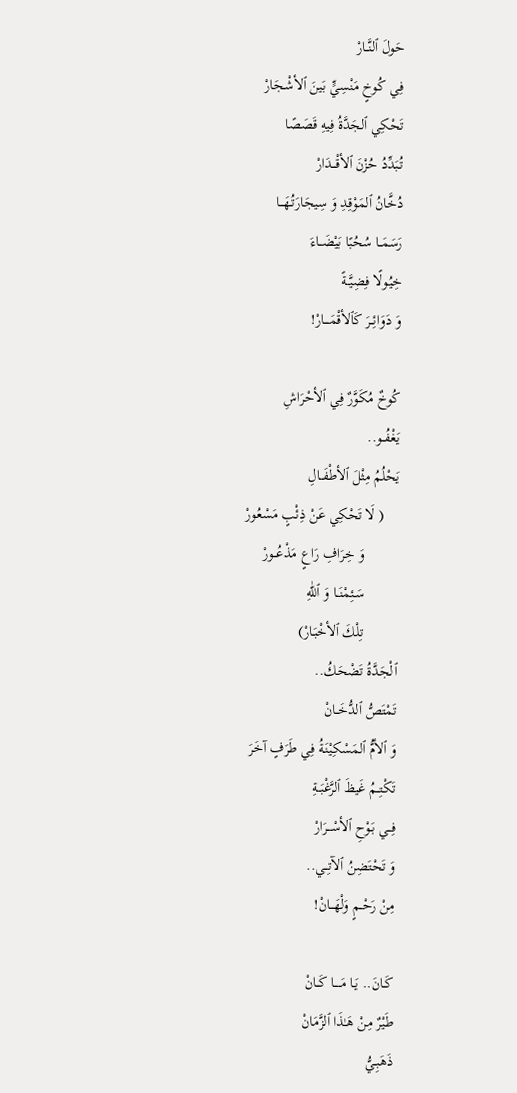حَولَ ٱلنَّــارْ
فِي كُوخٍ مَنْسِيٍّ بَينَ ٱلأشْـجَارْ
تَحْكِي ٱلجَدَّةُ فِيهِ قَصَصًا
تُبَدِّدُ حُزْنَ ٱلأقْـــدَارْ
دُخَّانُ ٱلمَوْقِدِ وَ سِيجَارَتُـهَـــا
رَسَمَــا سُحُبًا بَيْضَــاءَ
خِيُـولًا فِضِيَّــةً
وَ دَوَائِــرَ كَٱلأقْمَــــارْ!

كُوخٌ مُكَوَّرٌ فِي ٱلأحْرَاشِ
يَغْفُــو..
يَحْلُمُ مِثْلَ ٱلأطْفَــالِ
    ( لَا تَحْكِي عَنْ ذِئْبٍ مَسْعُورْ
         وَ خِرَافِ رَاعٍ مَذْعُــورْ
         سَـئِمْنَــا وَ ٱللّٰهِ
         تِلْكَ ٱلأخْبَـارْ)
ٱلْجَدَّةُ تَضْحَكُ..
تَمْتَصُّ ٱلدُّخَــانْ
وَ ٱلأمُّ ٱلمَسْكِيْنَةُ فِي طَرَفٍ آخَرَ
تَكْتِــمُ غَيظَ ٱلرَّغْبَــةِ
فِــي بَـوْحِ ٱلأسْـــرَارْ
وَ تَحْتَضِنُ ٱلآتِــي..
مِنْ رَحْــمٍ وَلْهَـــانْ!

كَـانَ.. يَـا مَـــــا كَــانْ
طَيْرٌ مِنْ هَـٰذَا ٱلزَّمَانْ
ذَهَبِـيُّ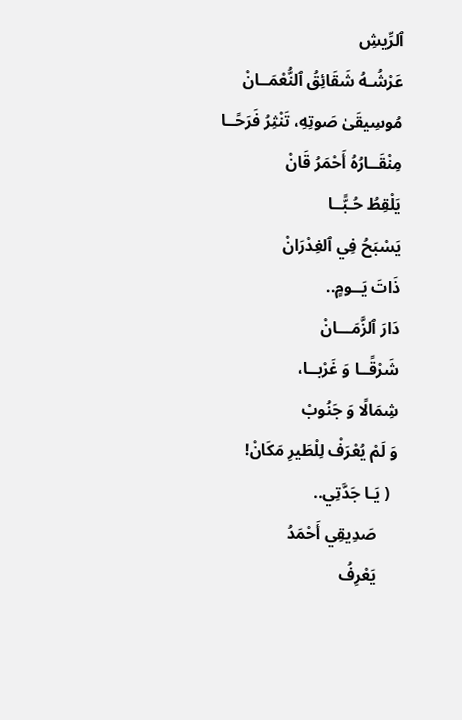ٱلرِّيشِ
عَرْشُـهُ شَقَائِقُ ٱلنُّعْمَــانْ
مُوسِيقَىٰ صَوتِهِ، تَنْثِرُ فَرَحًــا
مِنْقَــارُهُ أَحْمَرُ قَانْ
يَلْقِطُ حُـبًّــا
يَسْبَحُ فِي ٱلغِدْرَانْ
ذَاتَ يَــومٍ..
دَارَ ٱلزَّمَـــانْ
شَرْقًــا وَ غَرْبــا،
شِمَالًا وَ جَنُوبْ
وَ لَمْ يُعْرَفْ لِلْطَيرِ مَكَانْ!
  ( يَـا جَدَّتِي..
     صَدِيقِي أَحْمَدُ
     يَعْرِفُ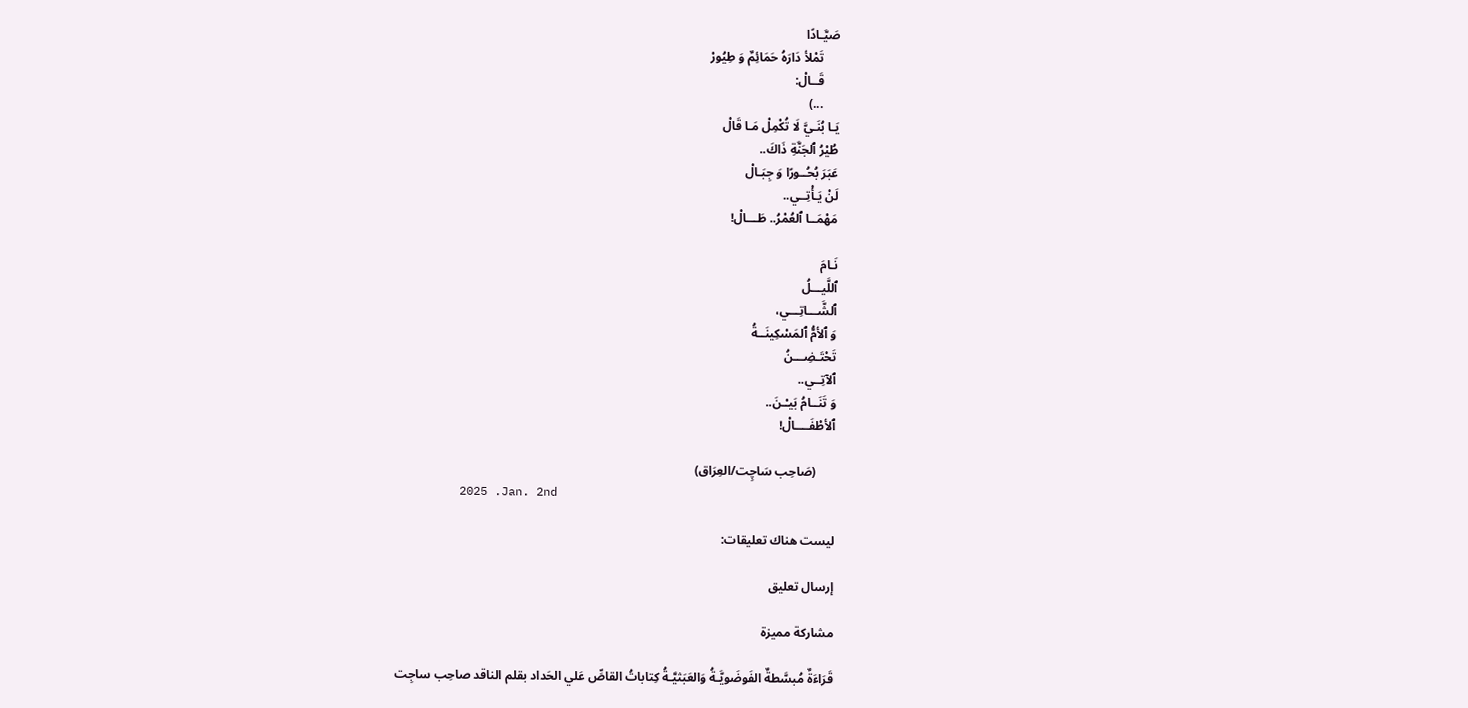صَيَّـادًا
     تَمْلأ دَارَهُ حَمَائِمٌ وَ طِيُورْ
     قَــالْ:
     ...)
يَـا بُنَـيَّ لَا تُكْمِلْ مَـا قَالْ
طُيْرُ ٱلجَنَّةِ ذَاكَ..
عَبَرَ بُحُــورًا وَ جِبَـالْ
لَنْ يَـأْتِــي..
مَهْمَــا ٱلعُمْرُ.. طَـــالْ!

نَـامَ
ٱللَّيـــلُ
ٱلشَّـــاتِـــي،
وَ ٱلأمُّ ٱلمَسْكِينَــةُ
تَحْتَـضِـــنُ
ٱلآتِــي..
وَ تَنَــامُ بَيـْـنَ..
ٱلأطْفَــــالْ!

      (صَاحِب سَاچِت/العِرَاق)
         2025 .Jan. 2nd

ليست هناك تعليقات:

إرسال تعليق

مشاركة مميزة

قَرَاءَةٌ مُبسَّطةٌ الفَوضَويَّـةُ وَالعَبَثيَّـةُ كِتاباتُ القاصِّ عَلي الحَداد بقلم الناقد صاحِب ساجِت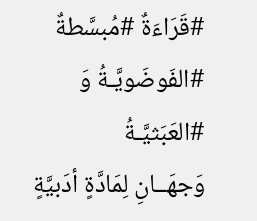#قَرَاءَةٌ #مُبسَّطةٌ #الفَوضَويَّـةُ وَ #العَبَثيَّـةُ        وَجهَــانِ لِمَادَّةٍ أدَبيَّةٍ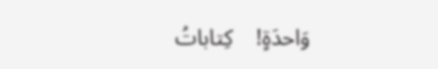وَاحدَةٍ!    كِتاباتُ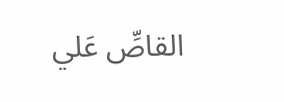القاصِّ عَلي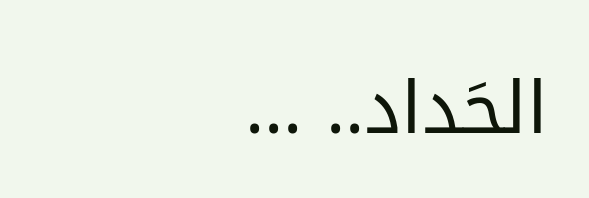الحَداد.. ...